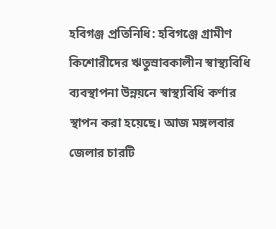হবিগঞ্জ প্রতিনিধি: হবিগঞ্জে গ্রামীণ কিশোরীদের ঋতুস্রাবকালীন স্বাস্থ্যবিধি ব্যবস্থাপনা উন্নয়নে স্বাস্থ্যবিধি কর্ণার স্থাপন করা হয়েছে। আজ মঙ্গলবার জেলার চারটি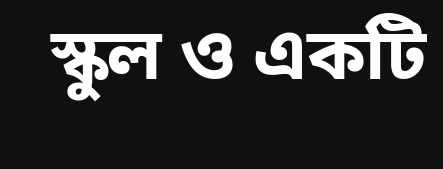স্কুল ও একটি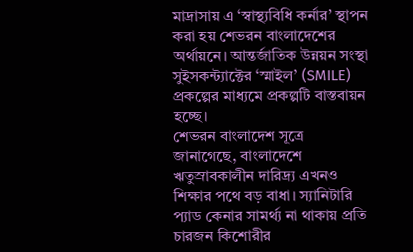মাদ্রাসায় এ ‘স্বাস্থ্যবিধি কর্নার’ স্থাপন করা হয় শেভরন বাংলাদেশের অর্থায়নে। আন্তর্জাতিক উন্নয়ন সংস্থা সুইসকন্ট্যাক্টের ‘স্মাইল’ (SMILE) প্রকল্পের মাধ্যমে প্রকল্পটি বাস্তবায়ন হচ্ছে।
শেভরন বাংলাদেশ সূত্রে জানাগেছে, বাংলাদেশে ঋতুস্রাবকালীন দারিদ্র্য এখনও শিক্ষার পথে বড় বাধা। স্যানিটারি প্যাড কেনার সামর্থ্য না থাকায় প্রতি চারজন কিশোরীর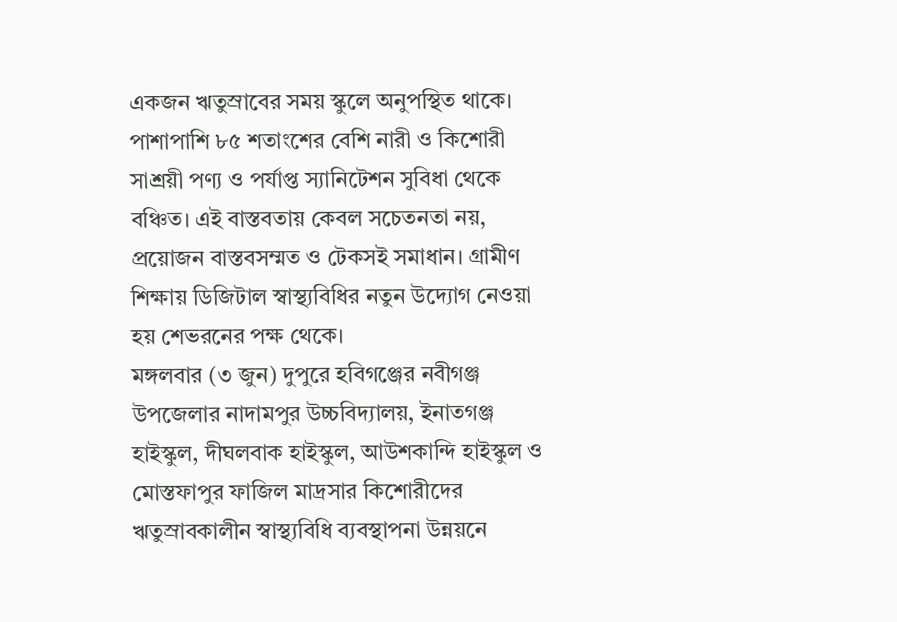একজন ঋতুস্রাবের সময় স্কুলে অনুপস্থিত থাকে। পাশাপাশি ৮৫ শতাংশের বেশি নারী ও কিশোরী সাশ্রয়ী পণ্য ও পর্যাপ্ত স্যানিটেশন সুবিধা থেকে বঞ্চিত। এই বাস্তবতায় কেবল সচেতনতা নয়, প্রয়োজন বাস্তবসম্মত ও টেকসই সমাধান। গ্রামীণ শিক্ষায় ডিজিটাল স্বাস্থ্যবিধির নতুন উদ্যোগ নেওয়া হয় শেভরনের পক্ষ থেকে।
মঙ্গলবার (৩ জুন) দুপুরে হবিগঞ্জের নবীগঞ্জ উপজেলার নাদামপুর উচ্চবিদ্যালয়, ইনাতগঞ্জ হাইস্কুল, দীঘলবাক হাইস্কুল, আউশকান্দি হাইস্কুল ও মোস্তফাপুর ফাজিল মাদ্রসার কিশোরীদের ঋতুস্রাবকালীন স্বাস্থ্যবিধি ব্যবস্থাপনা উন্নয়নে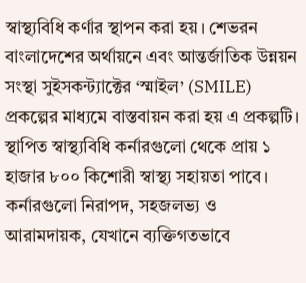স্বাস্থ্যবিধি কর্ণার স্থাপন করা হয়। শেভরন বাংলাদেশের অর্থায়নে এবং আন্তর্জাতিক উন্নয়ন সংস্থা সুইসকন্ট্যাক্টের ‘স্মাইল’ (SMILE) প্রকল্পের মাধ্যমে বাস্তবায়ন করা হয় এ প্রকল্পটি।
স্থাপিত স্বাস্থ্যবিধি কর্নারগুলো থেকে প্রায় ১ হাজার ৮০০ কিশোরী স্বাস্থ্য সহায়তা পাবে। কর্নারগুলো নিরাপদ, সহজলভ্য ও আরামদায়ক, যেখানে ব্যক্তিগতভাবে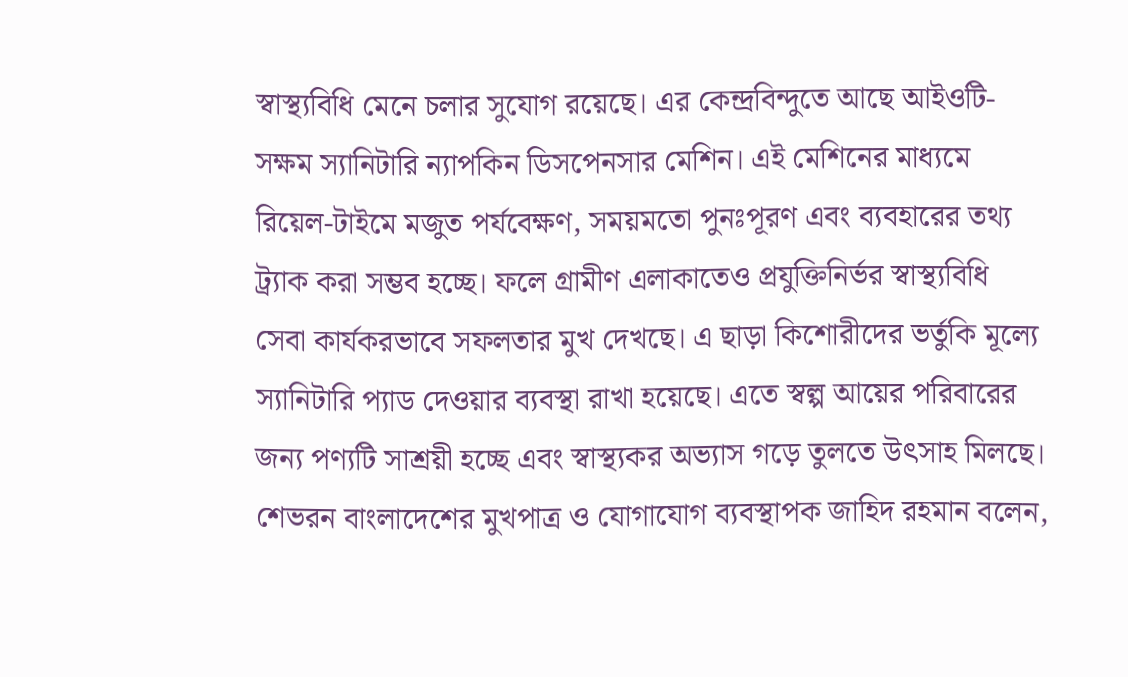স্বাস্থ্যবিধি মেনে চলার সুযোগ রয়েছে। এর কেন্দ্রবিন্দুতে আছে আইওটি-সক্ষম স্যানিটারি ন্যাপকিন ডিসপেনসার মেশিন। এই মেশিনের মাধ্যমে রিয়েল-টাইমে মজুত পর্যবেক্ষণ, সময়মতো পুনঃপূরণ এবং ব্যবহারের তথ্য ট্র্যাক করা সম্ভব হচ্ছে। ফলে গ্রামীণ এলাকাতেও প্রযুক্তিনির্ভর স্বাস্থ্যবিধি সেবা কার্যকরভাবে সফলতার মুখ দেখছে। এ ছাড়া কিশোরীদের ভর্তুকি মূল্যে স্যানিটারি প্যাড দেওয়ার ব্যবস্থা রাখা হয়েছে। এতে স্বল্প আয়ের পরিবারের জন্য পণ্যটি সাশ্রয়ী হচ্ছে এবং স্বাস্থ্যকর অভ্যাস গড়ে তুলতে উৎসাহ মিলছে।
শেভরন বাংলাদেশের মুখপাত্র ও যোগাযোগ ব্যবস্থাপক জাহিদ রহমান বলেন,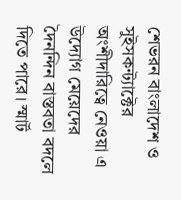শেভরন বাংলাদেশ ও সুইসকন্ট্যাক্টের অংশীদারিত্বে নেওয়া এ উদ্যোগ মেয়েদের দৈনন্দিন বাস্তবতা বদলে দিতে পারে। স্মার্ট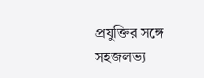প্রযুক্তির সঙ্গে সহজলভ্য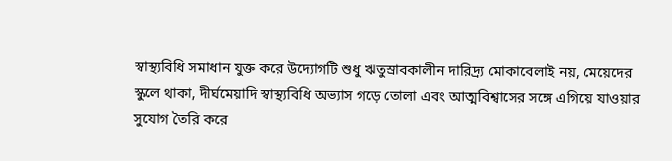স্বাস্থ্যবিধি সমাধান যুক্ত করে উদ্যোগটি শুধু ঋতুস্রাবকালীন দারিদ্র্য মোকাবেলাই নয়, মেয়েদের স্কুলে থাকা, দীর্ঘমেয়াদি স্বাস্থ্যবিধি অভ্যাস গড়ে তোলা এবং আত্মবিশ্বাসের সঙ্গে এগিয়ে যাওয়ার সুযোগ তৈরি করে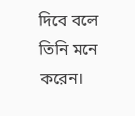দিবে বলে তিনি মনে করেন।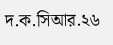দ.ক.সিআর.২৬